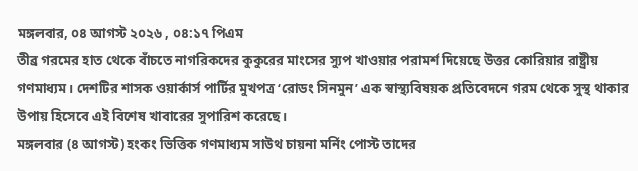মঙ্গলবার, ০৪ আগস্ট ২০২৬ , ০৪:১৭ পিএম
তীব্র গরমের হাত থেকে বাঁচতে নাগরিকদের কুকুরের মাংসের স্যুপ খাওয়ার পরামর্শ দিয়েছে উত্তর কোরিয়ার রাষ্ট্রীয় গণমাধ্যম। দেশটির শাসক ওয়ার্কার্স পার্টির মুখপত্র ‘রোডং সিনমুন’ এক স্বাস্থ্যবিষয়ক প্রতিবেদনে গরম থেকে সুস্থ থাকার উপায় হিসেবে এই বিশেষ খাবারের সুপারিশ করেছে।
মঙ্গলবার (৪ আগস্ট) হংকং ভিত্তিক গণমাধ্যম সাউথ চায়না মর্নিং পোস্ট তাদের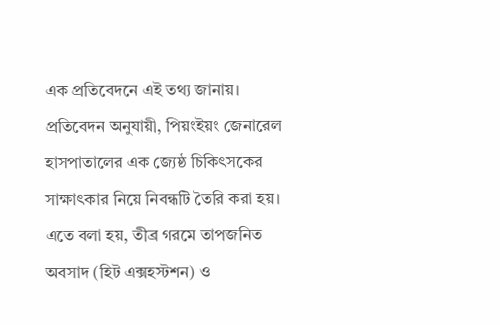এক প্রতিবেদনে এই তথ্য জানায়।
প্রতিবেদন অনুযায়ী, পিয়ংইয়ং জেনারেল হাসপাতালের এক জ্যেষ্ঠ চিকিৎসকের সাক্ষাৎকার নিয়ে নিবন্ধটি তৈরি করা হয়। এতে বলা হয়, তীব্র গরমে তাপজনিত অবসাদ (হিট এক্সহস্টশন) ও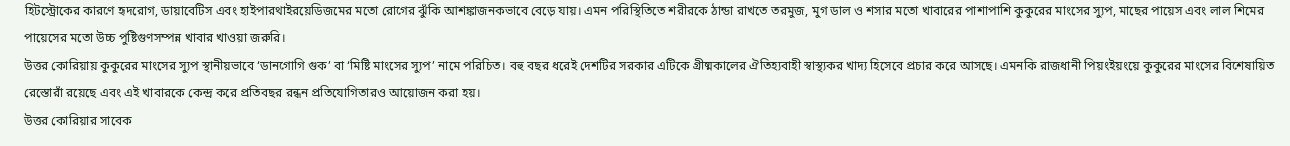হিটস্ট্রোকের কারণে হৃদরোগ, ডায়াবেটিস এবং হাইপারথাইরয়েডিজমের মতো রোগের ঝুঁকি আশঙ্কাজনকভাবে বেড়ে যায়। এমন পরিস্থিতিতে শরীরকে ঠান্ডা রাখতে তরমুজ, মুগ ডাল ও শসার মতো খাবারের পাশাপাশি কুকুরের মাংসের স্যুপ, মাছের পায়েস এবং লাল শিমের পায়েসের মতো উচ্চ পুষ্টিগুণসম্পন্ন খাবার খাওয়া জরুরি।
উত্তর কোরিয়ায় কুকুরের মাংসের স্যুপ স্থানীয়ভাবে ‘ডানগোগি গুক’ বা ‘মিষ্টি মাংসের স্যুপ’ নামে পরিচিত। বহু বছর ধরেই দেশটির সরকার এটিকে গ্রীষ্মকালের ঐতিহ্যবাহী স্বাস্থ্যকর খাদ্য হিসেবে প্রচার করে আসছে। এমনকি রাজধানী পিয়ংইয়ংয়ে কুকুরের মাংসের বিশেষায়িত রেস্তোরাঁ রয়েছে এবং এই খাবারকে কেন্দ্র করে প্রতিবছর রন্ধন প্রতিযোগিতারও আয়োজন করা হয়।
উত্তর কোরিয়ার সাবেক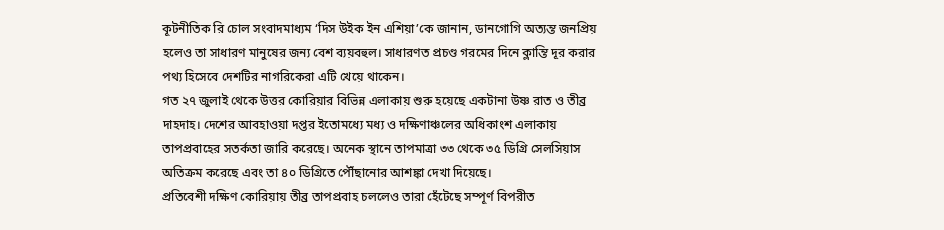কূটনীতিক রি চোল সংবাদমাধ্যম ‘দিস উইক ইন এশিয়া’কে জানান, ডানগোগি অত্যন্ত জনপ্রিয় হলেও তা সাধারণ মানুষের জন্য বেশ ব্যয়বহুল। সাধারণত প্রচণ্ড গরমের দিনে ক্লান্তি দূর করার পথ্য হিসেবে দেশটির নাগরিকেরা এটি খেয়ে থাকেন।
গত ২৭ জুলাই থেকে উত্তর কোরিয়ার বিভিন্ন এলাকায় শুরু হয়েছে একটানা উষ্ণ রাত ও তীব্র দাহদাহ। দেশের আবহাওয়া দপ্তর ইতোমধ্যে মধ্য ও দক্ষিণাঞ্চলের অধিকাংশ এলাকায় তাপপ্রবাহের সতর্কতা জারি করেছে। অনেক স্থানে তাপমাত্রা ৩৩ থেকে ৩৫ ডিগ্রি সেলসিয়াস অতিক্রম করেছে এবং তা ৪০ ডিগ্রিতে পৌঁছানোর আশঙ্কা দেখা দিয়েছে।
প্রতিবেশী দক্ষিণ কোরিয়ায় তীব্র তাপপ্রবাহ চললেও তারা হেঁটেছে সম্পূর্ণ বিপরীত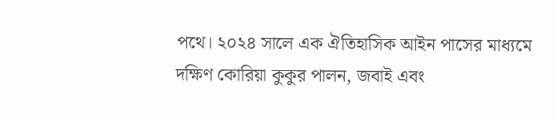পথে। ২০২৪ সালে এক ঐতিহাসিক আইন পাসের মাধ্যমে দক্ষিণ কোরিয়া কুকুর পালন, জবাই এবং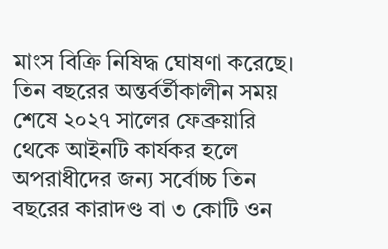মাংস বিক্রি নিষিদ্ধ ঘোষণা করেছে। তিন বছরের অন্তর্বর্তীকালীন সময় শেষে ২০২৭ সালের ফেব্রুয়ারি থেকে আইনটি কার্যকর হলে অপরাধীদের জন্য সর্বোচ্চ তিন বছরের কারাদণ্ড বা ৩ কোটি ওন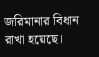জরিমানার বিধান রাখা হয়েছে।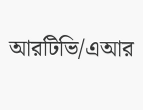আরটিভি/এআর